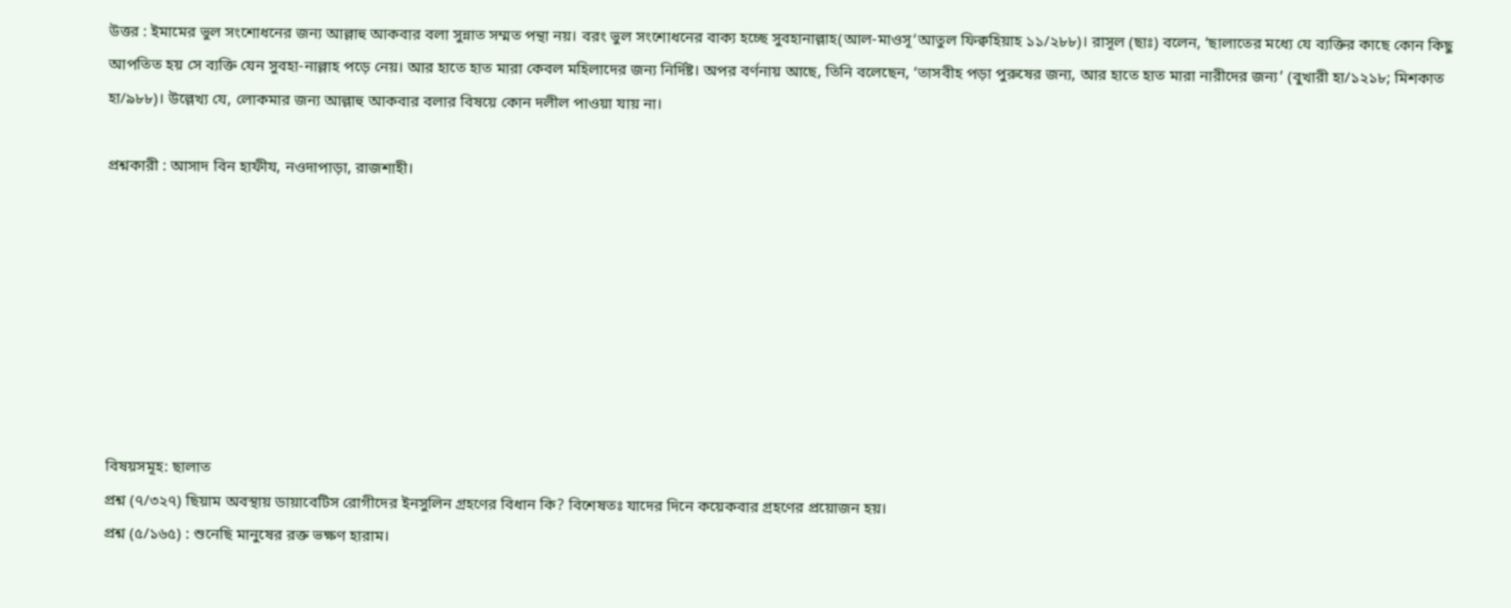উত্তর : ইমামের ভুল সংশোধনের জন্য আল্লাহু আকবার বলা সুন্নাত সম্মত পন্থা নয়। বরং ভুল সংশোধনের বাক্য হচ্ছে সুবহানাল্লাহ(আল-মাওসূ‘আতুল ফিক্বহিয়াহ ১১/২৮৮)। রাসূল (ছাঃ) বলেন, ‘ছালাতের মধ্যে যে ব্যক্তির কাছে কোন কিছু আপতিত হয় সে ব্যক্তি যেন সুবহা-নাল্লাহ পড়ে নেয়। আর হাতে হাত মারা কেবল মহিলাদের জন্য নির্দিষ্ট। অপর বর্ণনায় আছে, তিনি বলেছেন, ‘তাসবীহ পড়া পুরুষের জন্য, আর হাতে হাত মারা নারীদের জন্য’ (বুখারী হা/১২১৮; মিশকাত হা/৯৮৮)। উল্লেখ্য যে, লোকমার জন্য আল্লাহু আকবার বলার বিষয়ে কোন দলীল পাওয়া যায় না।

প্রশ্নকারী : আসাদ বিন হাফীয, নওদাপাড়া, রাজশাহী।








বিষয়সমূহ: ছালাত
প্রশ্ন (৭/৩২৭) ছিয়াম অবস্থায় ডায়াবেটিস রোগীদের ইনসুলিন গ্রহণের বিধান কি? বিশেষতঃ যাদের দিনে কয়েকবার গ্রহণের প্রয়োজন হয়।
প্রশ্ন (৫/১৬৫) : শুনেছি মানুষের রক্ত ভক্ষণ হারাম।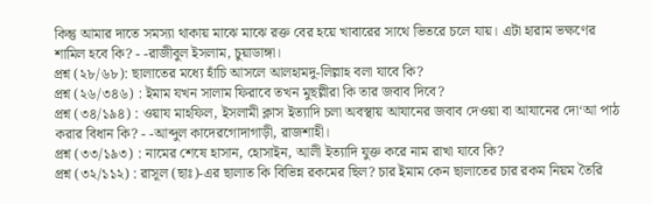কিন্তু আমার দাতে সমস্যা থাকায় মাঝে মাঝে রক্ত বের হয়ে খাবারের সাথে ভিতরে চলে যায়। এটা হারাম ভক্ষণের শামিল হবে কি? - -রাজীবুল ইসলাম, চুয়াডাঙ্গা।
প্রশ্ন (২৮/৬৮): ছালাতের মধ্যে হাঁচি আসলে আলহামদু-লিল্লাহ বলা যাবে কি?
প্রশ্ন (২৬/৩৪৬) : ইমাম যখন সালাম ফিরাবে তখন মুছল্লীরা কি তার জবাব দিবে?
প্রশ্ন (৩৪/১৯৪) : ওয়ায মাহফিল, ইসলামী ক্লাস ইত্যাদি চলা অবস্থায় আযানের জবাব দেওয়া বা আযানের দো‘আ পাঠ করার বিধান কি? - -আব্দুল কাদেরগোদাগাড়ী, রাজশাহী।
প্রশ্ন (৩৩/১৯৩) : নামের শেষে হাসান, হোসাইন, আলী ইত্যাদি যুক্ত করে নাম রাখা যাবে কি?
প্রশ্ন (৩২/১১২) : রাসূল (ছাঃ)-এর ছালাত কি বিভিন্ন রকমের ছিল? চার ইমাম কেন ছালাতের চার রকম নিয়ম তৈরি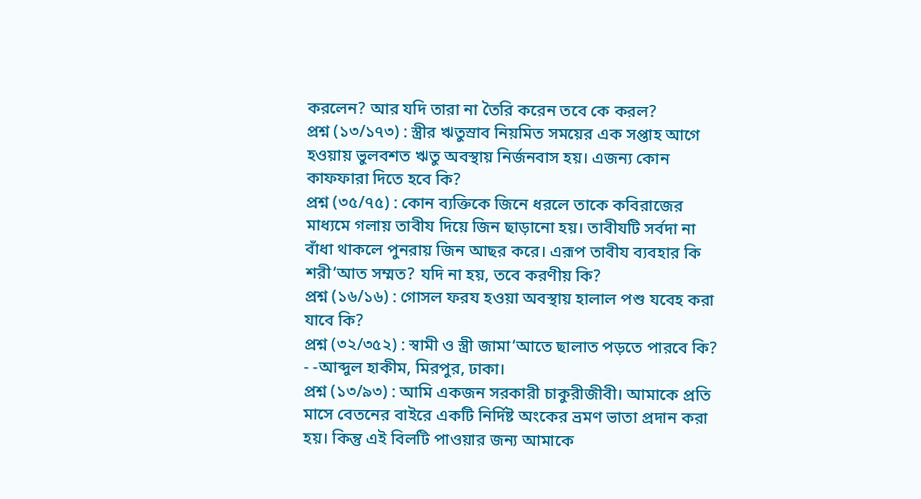করলেন? আর যদি তারা না তৈরি করেন তবে কে করল?
প্রশ্ন (১৩/১৭৩) : স্ত্রীর ঋতুস্রাব নিয়মিত সময়ের এক সপ্তাহ আগে হওয়ায় ভুলবশত ঋতু অবস্থায় নির্জনবাস হয়। এজন্য কোন কাফফারা দিতে হবে কি?
প্রশ্ন (৩৫/৭৫) : কোন ব্যক্তিকে জিনে ধরলে তাকে কবিরাজের মাধ্যমে গলায় তাবীয দিয়ে জিন ছাড়ানো হয়। তাবীযটি সর্বদা না বাঁধা থাকলে পুনরায় জিন আছর করে। এরূপ তাবীয ব্যবহার কি শরী‘আত সম্মত? যদি না হয়, তবে করণীয় কি?
প্রশ্ন (১৬/১৬) : গোসল ফরয হওয়া অবস্থায় হালাল পশু যবেহ করা যাবে কি?
প্রশ্ন (৩২/৩৫২) : স্বামী ও স্ত্রী জামা‘আতে ছালাত পড়তে পারবে কি? - -আব্দুল হাকীম, মিরপুর, ঢাকা।
প্রশ্ন (১৩/৯৩) : আমি একজন সরকারী চাকুরীজীবী। আমাকে প্রতি মাসে বেতনের বাইরে একটি নির্দিষ্ট অংকের ভ্রমণ ভাতা প্রদান করা হয়। কিন্তু এই বিলটি পাওয়ার জন্য আমাকে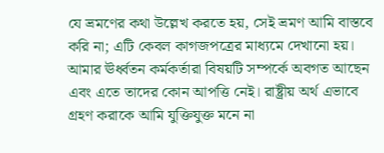যে ভ্রমণের কথা উল্লেখ করতে হয়, সেই ভ্রমণ আমি বাস্তবে করি না; এটি কেবল কাগজপত্রের মাধ্যমে দেখানো হয়। আমার ঊর্ধ্বতন কর্মকর্তারা বিষয়টি সম্পর্কে অবগত আছেন এবং এতে তাদের কোন আপত্তি নেই। রাষ্ট্রীয় অর্থ এভাবে গ্রহণ করাকে আমি যুক্তিযুক্ত মনে না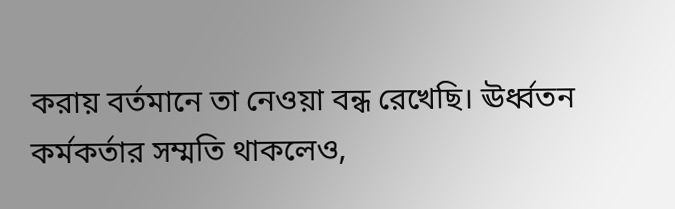করায় বর্তমানে তা নেওয়া বন্ধ রেখেছি। ঊর্ধ্বতন কর্মকর্তার সম্মতি থাকলেও,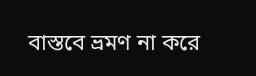বাস্তবে ভ্রমণ না করে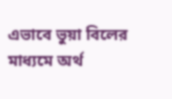এভাবে ভুয়া বিলের মাধ্যমে অর্থ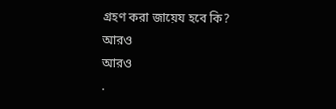গ্রহণ করা জায়েয হবে কি?
আরও
আরও
.